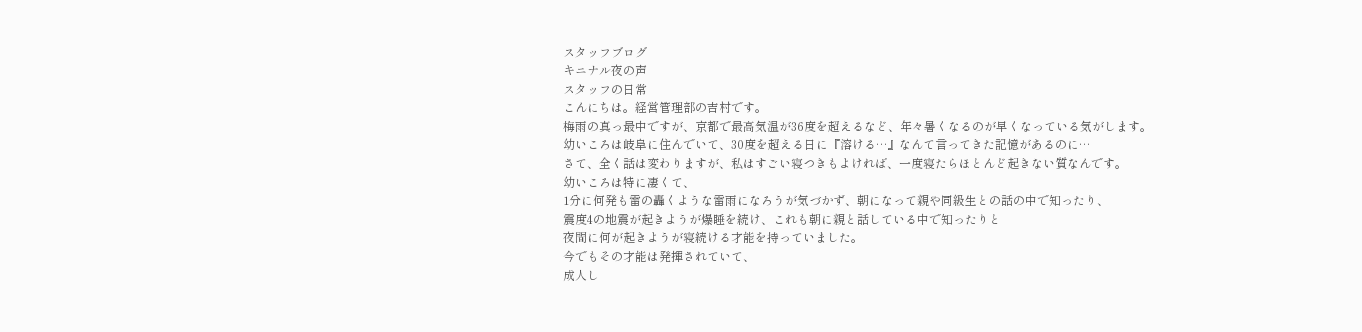スタッフブログ
キニナル夜の声
スタッフの日常
こんにちは。経営管理部の吉村です。
梅雨の真っ最中ですが、京都で最高気温が36度を超えるなど、年々暑くなるのが早くなっている気がします。
幼いころは岐阜に住んでいて、30度を超える日に『溶ける…』なんて言ってきた記憶があるのに…
さて、全く話は変わりますが、私はすごい寝つきもよければ、一度寝たらほとんど起きない質なんです。
幼いころは特に凄くて、
1分に何発も雷の轟くような雷雨になろうが気づかず、朝になって親や同級生との話の中で知ったり、
震度4の地震が起きようが爆睡を続け、これも朝に親と話している中で知ったりと
夜間に何が起きようが寝続ける才能を持っていました。
今でもその才能は発揮されていて、
成人し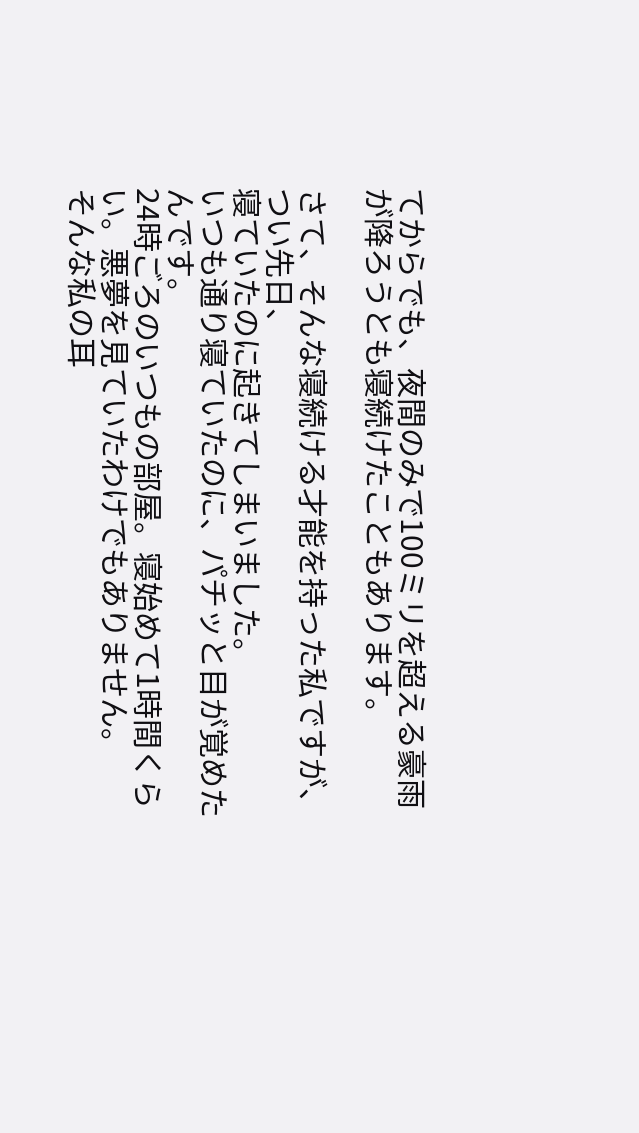てからでも、夜間のみで100ミリを超える豪雨が降ろうとも寝続けたこともあります。

さて、そんな寝続ける才能を持った私ですが、つい先日、
寝ていたのに起きてしまいました。
いつも通り寝ていたのに、パチッと目が覚めたんです。
24時ごろのいつもの部屋。寝始めて1時間くらい。悪夢を見ていたわけでもありません。
そんな私の耳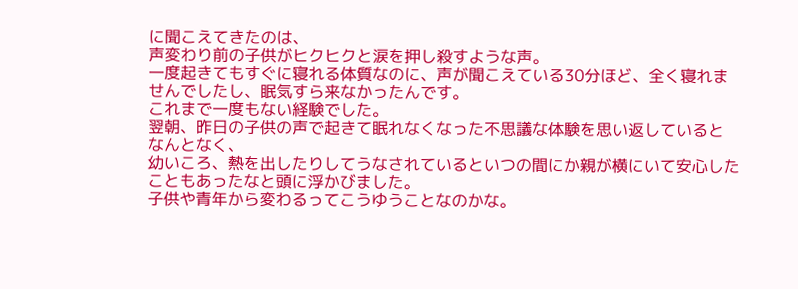に聞こえてきたのは、
声変わり前の子供がヒクヒクと涙を押し殺すような声。
一度起きてもすぐに寝れる体質なのに、声が聞こえている30分ほど、全く寝れませんでしたし、眠気すら来なかったんです。
これまで一度もない経験でした。
翌朝、昨日の子供の声で起きて眠れなくなった不思議な体験を思い返していると
なんとなく、
幼いころ、熱を出したりしてうなされているといつの間にか親が横にいて安心したこともあったなと頭に浮かびました。
子供や青年から変わるってこうゆうことなのかな。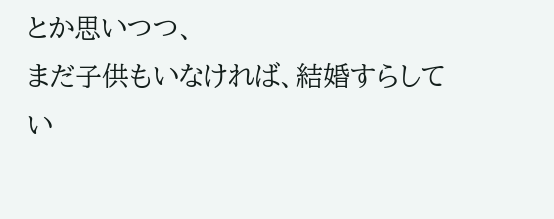とか思いつつ、
まだ子供もいなければ、結婚すらしてい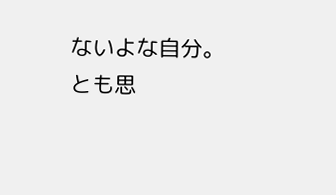ないよな自分。
とも思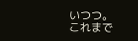いつつ。
これまで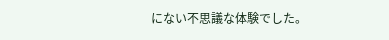にない不思議な体験でした。